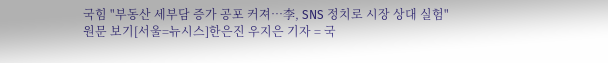국힘 "부동산 세부담 증가 공포 커져…李, SNS 정치로 시장 상대 실험"
원문 보기[서울=뉴시스]한은진 우지은 기자 = 국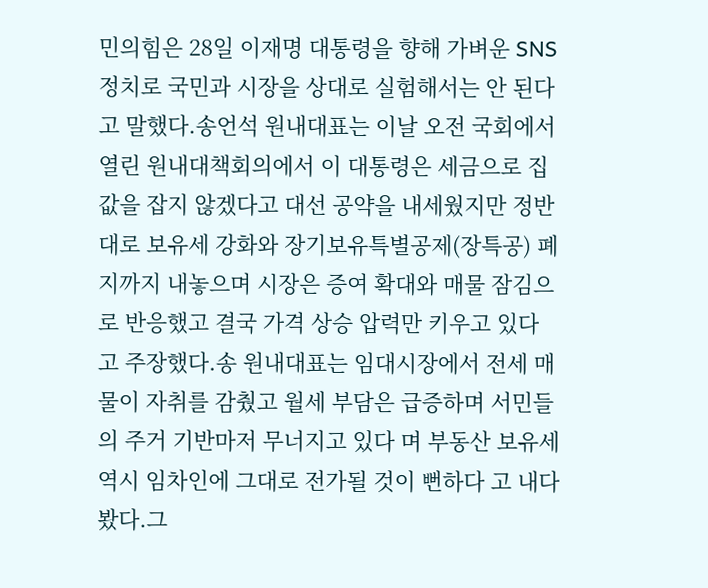민의힘은 28일 이재명 대통령을 향해 가벼운 SNS 정치로 국민과 시장을 상대로 실험해서는 안 된다 고 말했다.송언석 원내대표는 이날 오전 국회에서 열린 원내대책회의에서 이 대통령은 세금으로 집값을 잡지 않겠다고 대선 공약을 내세웠지만 정반대로 보유세 강화와 장기보유특별공제(장특공) 폐지까지 내놓으며 시장은 증여 확대와 매물 잠김으로 반응했고 결국 가격 상승 압력만 키우고 있다 고 주장했다.송 원내대표는 임대시장에서 전세 매물이 자취를 감췄고 월세 부담은 급증하며 서민들의 주거 기반마저 무너지고 있다 며 부동산 보유세 역시 임차인에 그대로 전가될 것이 뻔하다 고 내다봤다.그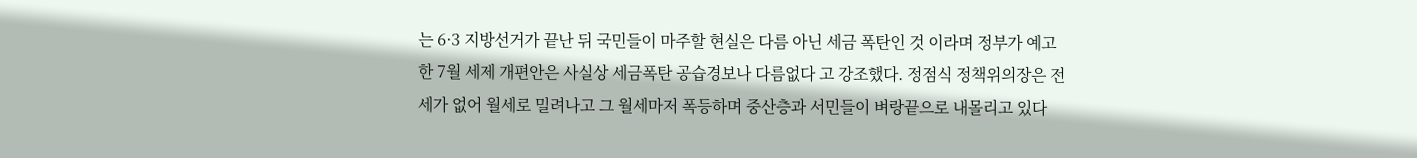는 6·3 지방선거가 끝난 뒤 국민들이 마주할 현실은 다름 아닌 세금 폭탄인 것 이라며 정부가 예고한 7월 세제 개편안은 사실상 세금폭탄 공습경보나 다름없다 고 강조했다. 정점식 정책위의장은 전세가 없어 월세로 밀려나고 그 월세마저 폭등하며 중산층과 서민들이 벼랑끝으로 내몰리고 있다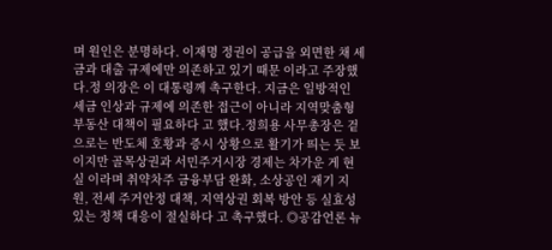며 원인은 분명하다. 이재명 정권이 공급을 외면한 채 세금과 대출 규제에만 의존하고 있기 때문 이라고 주장했다.정 의장은 이 대통령께 촉구한다. 지금은 일방적인 세금 인상과 규제에 의존한 접근이 아니라 지역맞춤형 부동산 대책이 필요하다 고 했다.정희용 사무총장은 겉으로는 반도체 호황과 증시 상황으로 활기가 띄는 듯 보이지만 골목상권과 서민주거시장 경제는 차가운 게 현실 이라며 취약차주 금융부담 완화, 소상공인 재기 지원, 전세 주거안정 대책, 지역상권 회복 방안 등 실효성 있는 정책 대응이 절실하다 고 촉구했다. ◎공감언론 뉴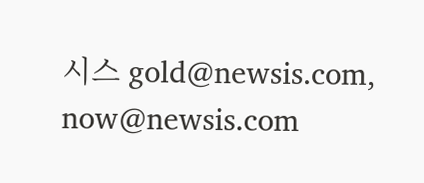시스 gold@newsis.com, now@newsis.com